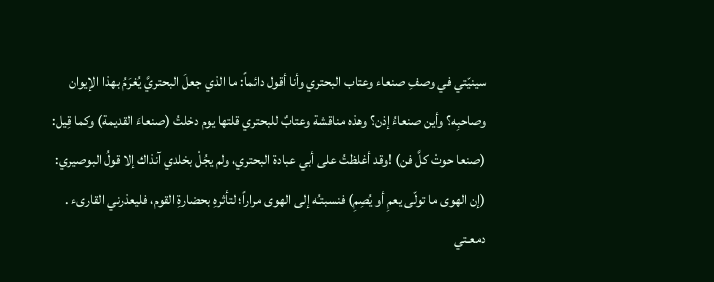سينيّتي في وصفِ صنعاء وعتاب البحتري وأنا أقول دائماً: ما الذي جعلَ البحتريَّ يُغرَمُ بهذا الإيوان وصاحبِه؟ وأين صنعاءُ إذن؟ وهذه مناقشة وعتابٌ للبحتري قلتها يوم دخلتُ (صنعاءَ القديمة) وكما قِيل: (صنعا حوتْ كلَّ فن) !وقد أغلظتُ على أبي عبادة البحتري، ولم يجُلْ بخلدي آنذاك إلا قولُ البوصيري: (إن الهوى ما تولّى يعمِ أو يُصِمِ) فنسبتـُه إلى الهوى مراراً؛ لتأثرهِ بحضارةِ القوم، فليعذرني القارىء .
دمعـتي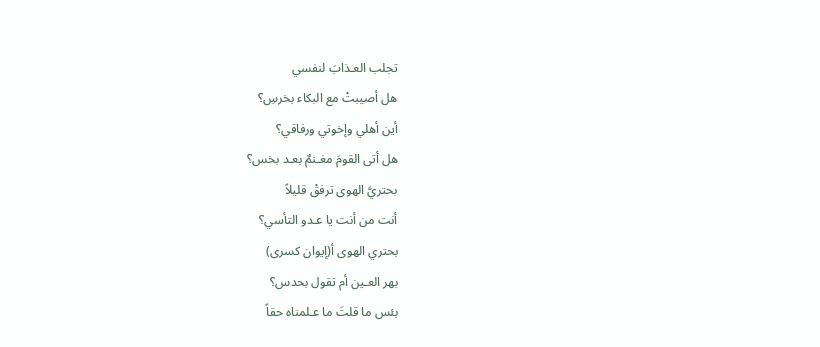تجلب العـذابَ لنفسي
هل أصيبتْ مع البكاء بخرسِ؟
أين أهلي وإخوتي ورفاقي؟
هل أتى القومَ مغـنمٌ بعـد بخس؟
بحتريَّ الهوى ترفقْ قليلاً
أنت من أنت يا عـدو التأسي؟
بحتري الهوى أ(إيوان كسرى)
بهر العـين أم تقول بحدس؟
بئس ما قلتَ ما عـلمناه حقاً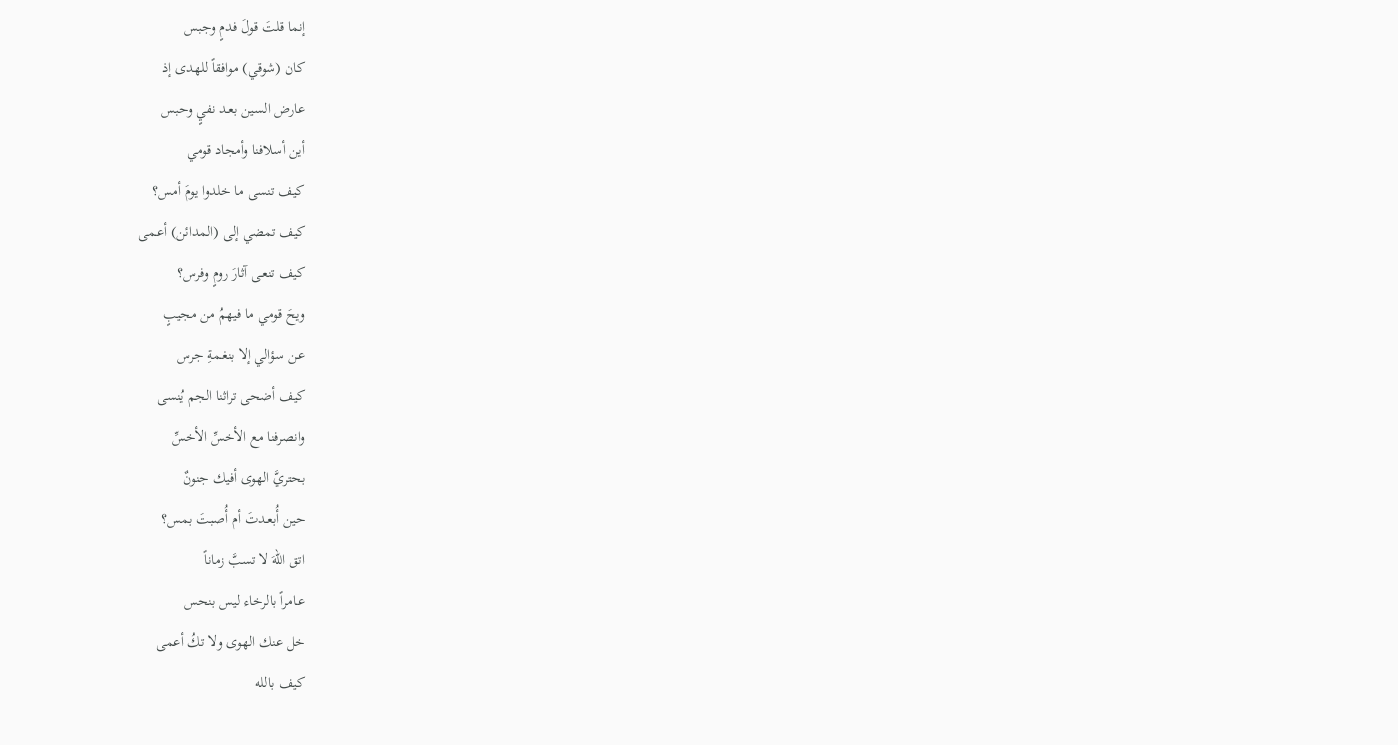إنما قلتَ قولَ فدمٍ وجبس
كان (شوقي) موافقاً للهدى إذ
عارض السين بعـد نفيٍ وحبس
أين أسلافنا وأمجاد قومي
كيف تنسى ما خلدوا يومَ أمس؟
كيف تمضي إلى (المدائن) أعـمى
كيف تنعـى آثارَ رومٍ وفرس؟
ويحَ قومي ما فيهمُ من مجيبٍ
عـن سؤالي إلا بنغـمةِ جرس
كيف أضحى تراثنا الجم يُنسى
وانصرفنا مع الأخسِّ الأخسِّ
بحتريَّ الهوى أفيك جنونٌ
حين أُبعـدتَ أم أُصبتَ بمس؟
اتق اللهَ لا تسبَّ زماناً
عـامراً بالرخاء ليس بنحس
خل عنك الهوى ولا تكُ أعمى
كيف بالله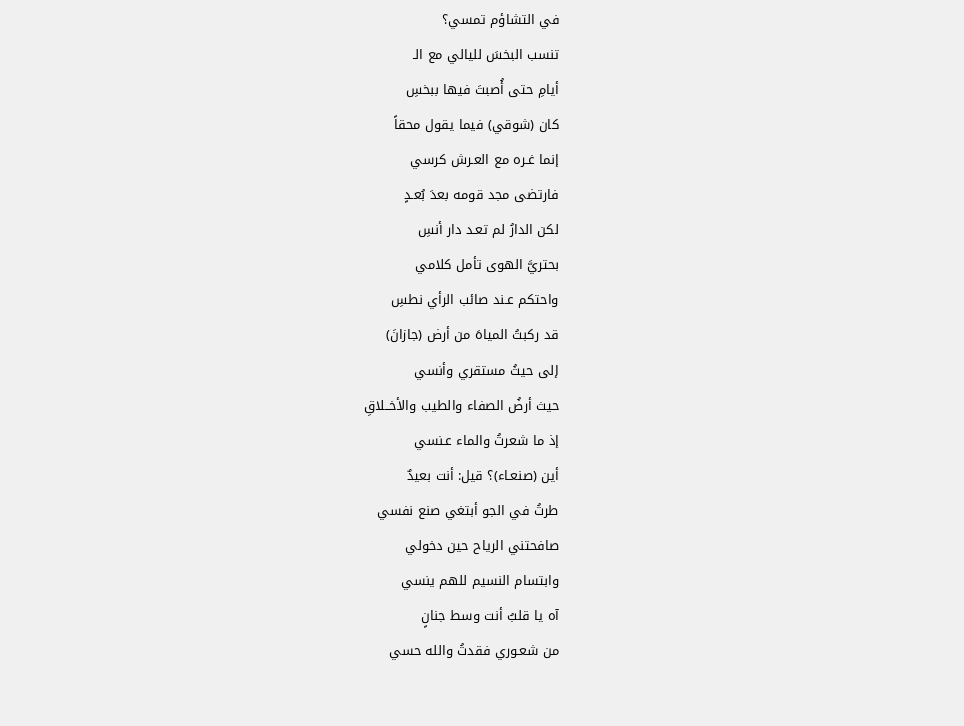في التشاؤم تمسي؟
تنسب البخسَ لليالي مع الـ
أيامِ حتى أُصبتَ فيها ببخسِ
كان (شوقي) فيما يقول محقاً
إنما غـره مع العـرش كرسي
فارتضى مجد قومه بعدَ بُعـدٍ
لكن الدارُ لم تعـد دار أنسِ
بحتريَّ الهوى تأمل كلامي
واحتكم عـند صائب الرأي نطسِ
قد ركبتُ المياهَ من أرض (جازانَ)
إلى حيثُ مستقري وأنسي
حيث أرضُ الصفاء والطيب والأخــلاقِ
إذ ما شعرتُ والماء عـنسي
أين (صنعـاء)؟ قيل: أنت بعيدٌ
طرتُ في الجو أبتغي صنع نفسي
صافحتني الرياح حين دخولي
وابتسام النسيم للهم ينسي
آه يا قلبُ أنت وسط جنانٍ
من شعـوري فقدتُ والله حسي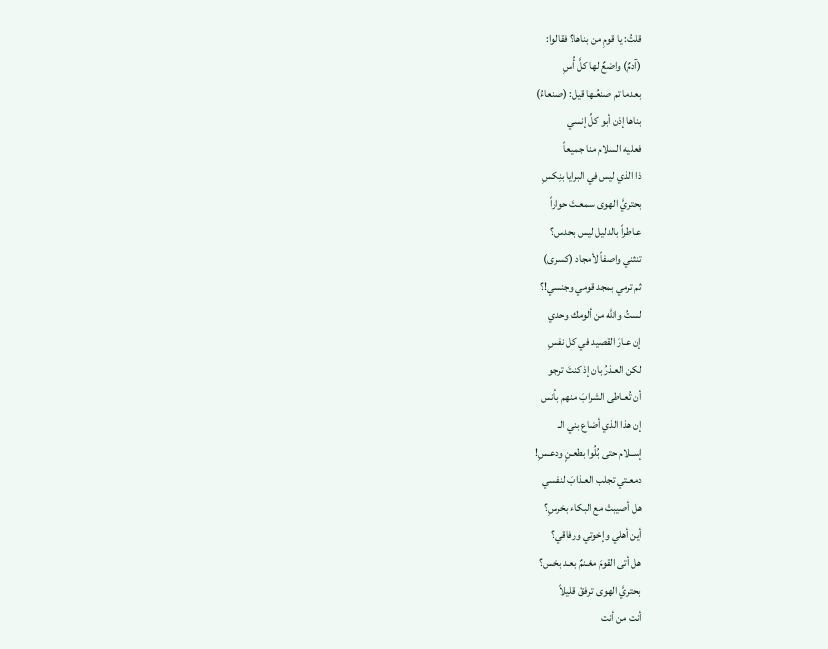قلتُ: يا قومِ من بناها؟ فقالوا:
(آدمٌ) واضعٌ لها كلَّ أُسِ
بعدما تم صنعُـها قيل: (صنعاءُ)
بناها إذن أبو كلِّ إنسي
فعليه السلام منا جميعاً
ذا الذي ليس في البرايا بنِكسِ
بحتريَّ الهوى سمعـتَ حواراً
عـاطراً بالدليل ليس بحدس؟
تنثني واصفاً لأمجاد (كسرى)
ثم ترمي بمجد قومي وجنسي!؟
لستُ والله من ألومك وحدي
إن عـارَ القصيد في كل نفسِ
لكن العـذرُ بان إذ كنتَ ترجو
أن تُعـاطى الشرابَ منهم بأنس
إن هذا الذي أضاع بني الـ
إســلام حتى بُلُوا بطعـنٍ ودعـسِ!
دمعـتي تجلب العـذابَ لنفسي
هل أصيبتْ مع البكاء بخرسِ؟
أين أهلي وإخوتي ورفاقي؟
هل أتى القومَ مغـنمٌ بعـد بخس؟
بحتريَّ الهوى ترفقْ قليلاً
أنت من أنت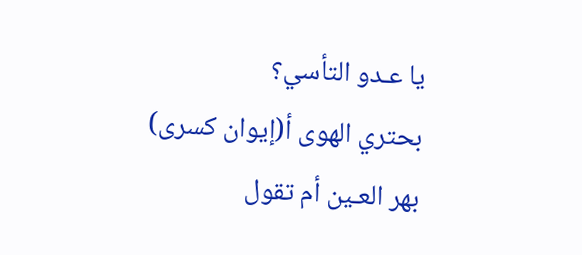يا عـدو التأسي؟
بحتري الهوى أ(إيوان كسرى)
بهر العـين أم تقول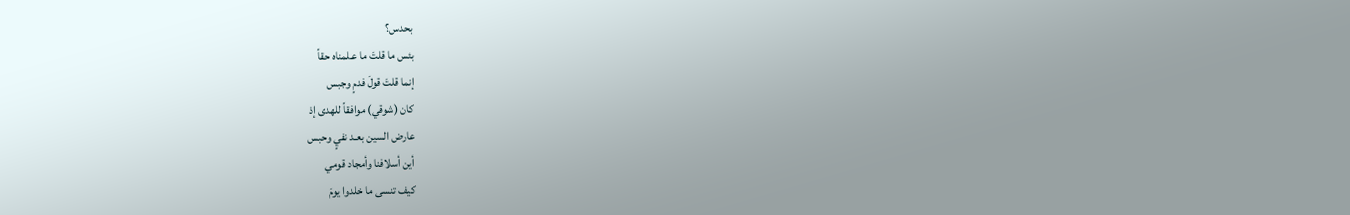بحدس؟
بئس ما قلتَ ما عـلمناه حقاً
إنما قلتَ قولَ فدمٍ وجبس
كان (شوقي) موافقاً للهدى إذ
عارض السين بعـد نفيٍ وحبس
أين أسلافنا وأمجاد قومي
كيف تنسى ما خلدوا يومَ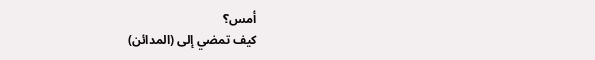أمس؟
كيف تمضي إلى (المدائن)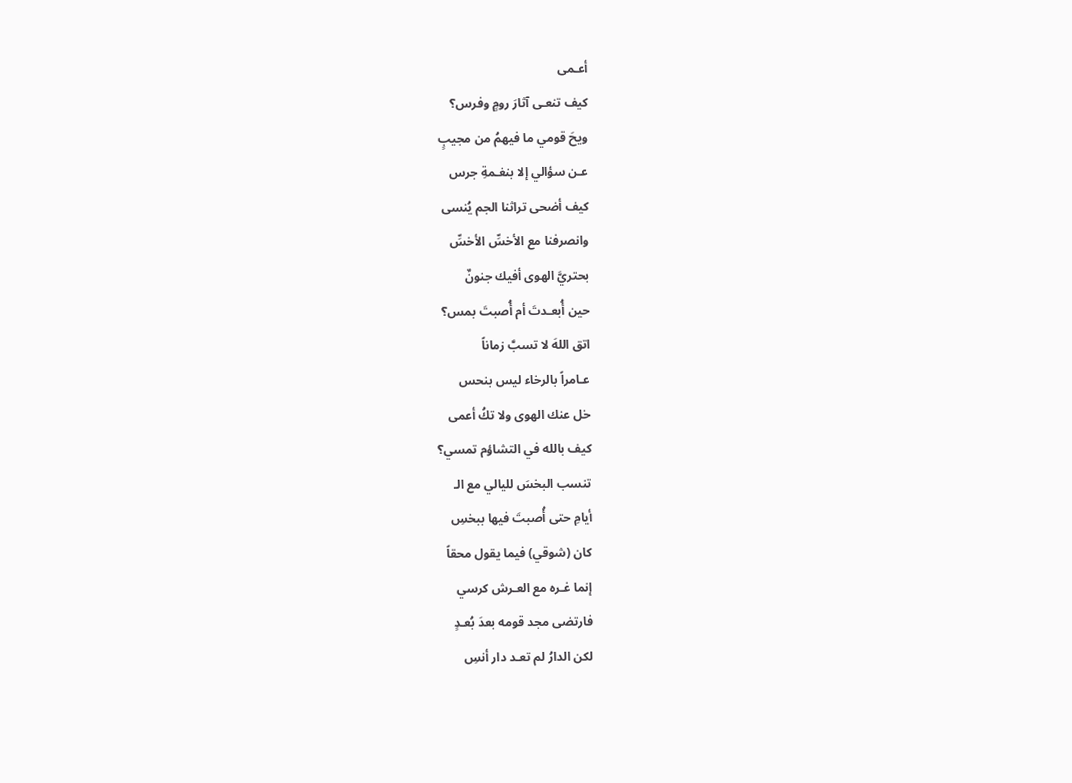أعـمى
كيف تنعـى آثارَ رومٍ وفرس؟
ويحَ قومي ما فيهمُ من مجيبٍ
عـن سؤالي إلا بنغـمةِ جرس
كيف أضحى تراثنا الجم يُنسى
وانصرفنا مع الأخسِّ الأخسِّ
بحتريَّ الهوى أفيك جنونٌ
حين أُبعـدتَ أم أُصبتَ بمس؟
اتق اللهَ لا تسبَّ زماناً
عـامراً بالرخاء ليس بنحس
خل عنك الهوى ولا تكُ أعمى
كيف بالله في التشاؤم تمسي؟
تنسب البخسَ لليالي مع الـ
أيامِ حتى أُصبتَ فيها ببخسِ
كان (شوقي) فيما يقول محقاً
إنما غـره مع العـرش كرسي
فارتضى مجد قومه بعدَ بُعـدٍ
لكن الدارُ لم تعـد دار أنسِ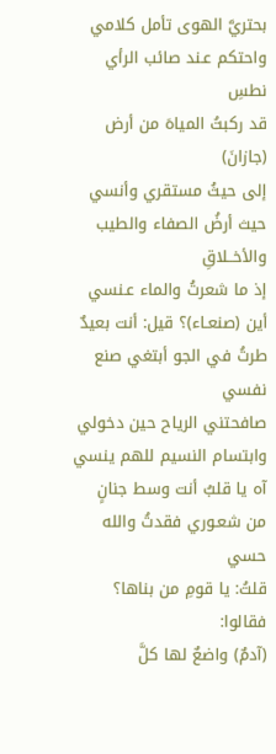بحتريَّ الهوى تأمل كلامي
واحتكم عـند صائب الرأي نطسِ
قد ركبتُ المياهَ من أرض (جازانَ)
إلى حيثُ مستقري وأنسي
حيث أرضُ الصفاء والطيب والأخــلاقِ
إذ ما شعرتُ والماء عـنسي
أين (صنعـاء)؟ قيل: أنت بعيدٌ
طرتُ في الجو أبتغي صنع نفسي
صافحتني الرياح حين دخولي
وابتسام النسيم للهم ينسي
آه يا قلبُ أنت وسط جنانٍ
من شعـوري فقدتُ والله حسي
قلتُ: يا قومِ من بناها؟ فقالوا:
(آدمٌ) واضعٌ لها كلَّ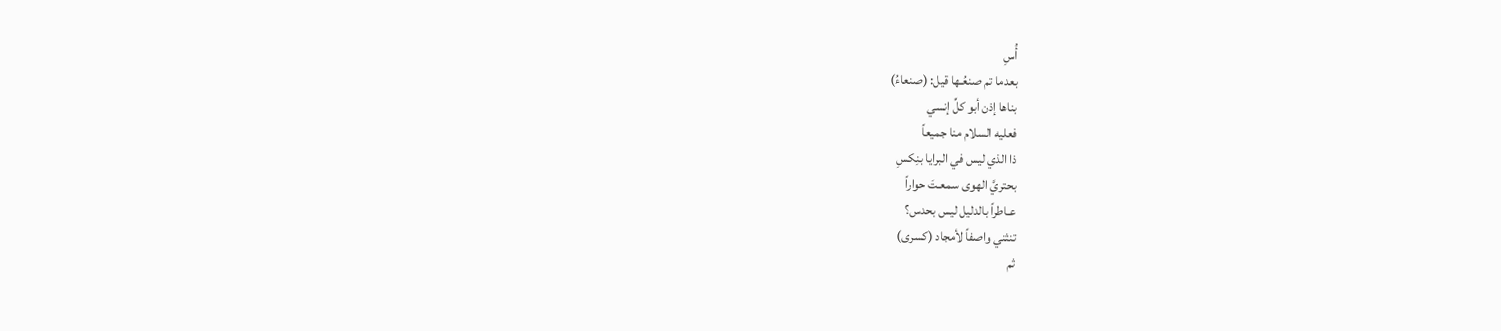أُسِ
بعدما تم صنعُـها قيل: (صنعاءُ)
بناها إذن أبو كلِّ إنسي
فعليه السلام منا جميعاً
ذا الذي ليس في البرايا بنِكسِ
بحتريَّ الهوى سمعـتَ حواراً
عـاطراً بالدليل ليس بحدس؟
تنثني واصفاً لأمجاد (كسرى)
ثم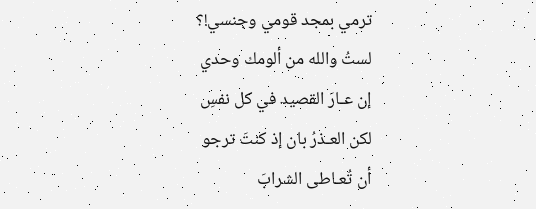ترمي بمجد قومي وجنسي!؟
لستُ والله من ألومك وحدي
إن عـارَ القصيد في كل نفسِ
لكن العـذرُ بان إذ كنتَ ترجو
أن تُعـاطى الشرابَ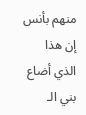منهم بأنس
إن هذا الذي أضاع بني الـ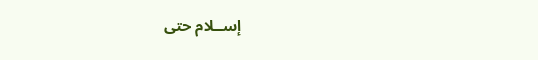إســلام حتى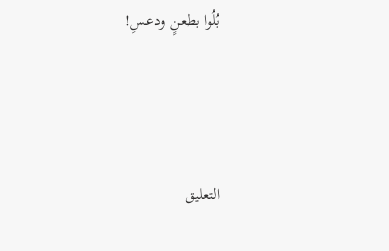بُلُوا بطعـنٍ ودعـسِ!




التعليق